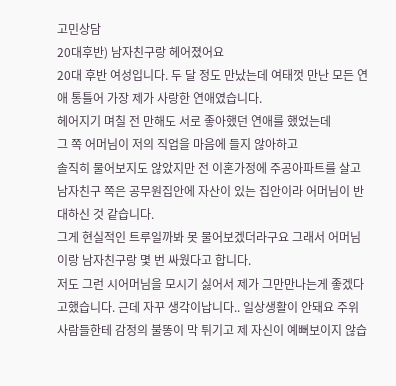고민상담
20대후반) 남자친구랑 헤어졌어요
20대 후반 여성입니다. 두 달 정도 만났는데 여태껏 만난 모든 연애 통틀어 가장 제가 사랑한 연애였습니다.
헤어지기 며칠 전 만해도 서로 좋아했던 연애를 했었는데
그 쪽 어머님이 저의 직업을 마음에 들지 않아하고
솔직히 물어보지도 않았지만 전 이혼가정에 주공아파트를 살고
남자친구 쪽은 공무원집안에 자산이 있는 집안이라 어머님이 반대하신 것 같습니다.
그게 현실적인 트루일까봐 못 물어보겠더라구요 그래서 어머님이랑 남자친구랑 몇 번 싸웠다고 합니다.
저도 그런 시어머님을 모시기 싫어서 제가 그만만나는게 좋겠다고했습니다. 근데 자꾸 생각이납니다.. 일상생활이 안돼요 주위 사람들한테 감정의 불똥이 막 튀기고 제 자신이 예뻐보이지 않습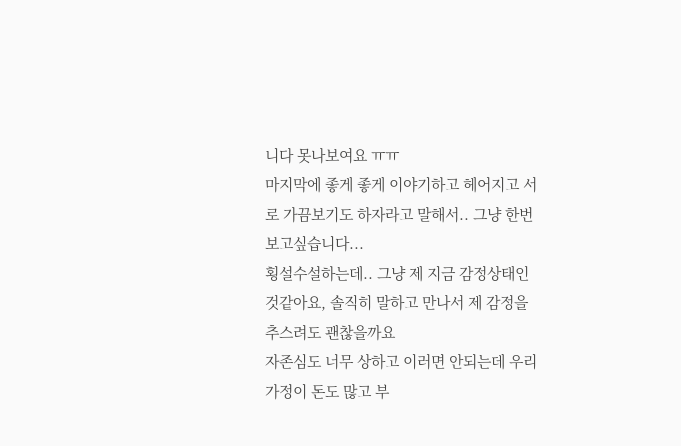니다 못나보여요 ㅠㅠ
마지막에 좋게 좋게 이야기하고 헤어지고 서로 가끔보기도 하자라고 말해서.. 그냥 한번 보고싶습니다...
횡설수설하는데.. 그냥 제 지금 감정상태인것같아요, 솔직히 말하고 만나서 제 감정을 추스려도 괜찮을까요
자존심도 너무 상하고 이러면 안되는데 우리 가정이 돈도 많고 부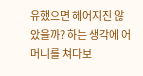유했으면 헤어지진 않았을까? 하는 생각에 어머니를 쳐다보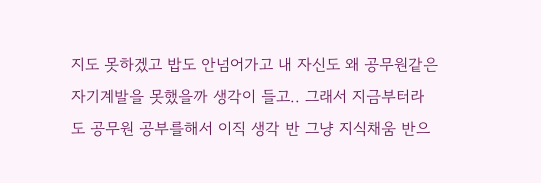지도 못하겠고 밥도 안넘어가고 내 자신도 왜 공무원같은 자기계발을 못했을까 생각이 들고.. 그래서 지금부터라도 공무원 공부를해서 이직 생각 반 그냥 지식채움 반으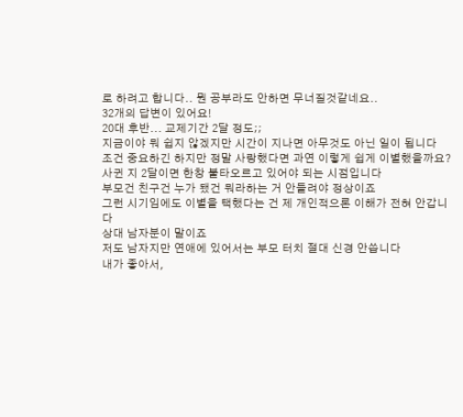로 하려고 합니다.. 뭔 공부라도 안하면 무너질것같네요..
32개의 답변이 있어요!
20대 후반... 교제기간 2달 정도;;
지금이야 뭐 쉽지 않겠지만 시간이 지나면 아무것도 아닌 일이 됩니다
조건 중요하긴 하지만 정말 사랑했다면 과연 이렇게 쉽게 이별했을까요?
사귄 지 2달이면 한창 불타오르고 있어야 되는 시점입니다
부모건 친구건 누가 됐건 뭐라하는 거 안들려야 정상이죠
그런 시기임에도 이별을 택했다는 건 제 개인적으론 이해가 전혀 안갑니다
상대 남자분이 말이죠
저도 남자지만 연애에 있어서는 부모 터치 절대 신경 안씁니다
내가 좋아서,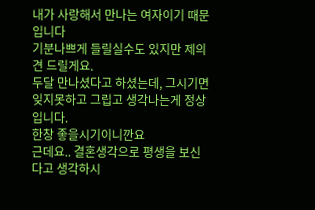내가 사랑해서 만나는 여자이기 때문입니다
기분나쁘게 들릴실수도 있지만 제의견 드릴게요.
두달 만나셨다고 하셨는데, 그시기면 잊지못하고 그립고 생각나는게 정상입니다.
한창 좋을시기이니깐요
근데요.. 결혼생각으로 평생을 보신다고 생각하시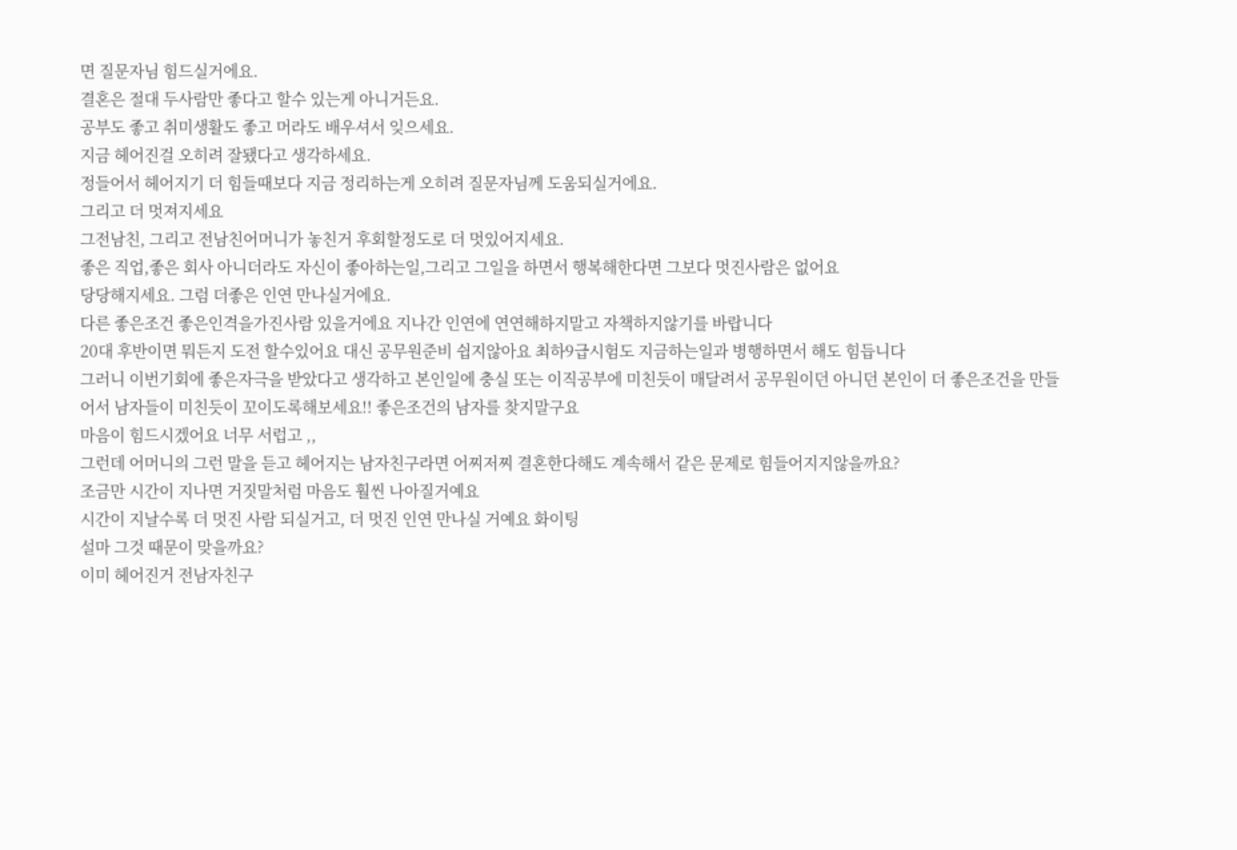면 질문자님 힘드실거에요.
결혼은 절대 두사람만 좋다고 할수 있는게 아니거든요.
공부도 좋고 취미생활도 좋고 머라도 배우셔서 잊으세요.
지금 헤어진걸 오히려 잘됐다고 생각하세요.
정들어서 헤어지기 더 힘들때보다 지금 정리하는게 오히려 질문자님께 도움되실거에요.
그리고 더 멋져지세요
그전남친, 그리고 전남친어머니가 놓친거 후회할정도로 더 멋있어지세요.
좋은 직업,좋은 회사 아니더라도 자신이 좋아하는일,그리고 그일을 하면서 행복해한다면 그보다 멋진사람은 없어요
당당해지세요. 그럼 더좋은 인연 만나실거에요.
다른 좋은조건 좋은인격을가진사람 있을거에요 지나간 인연에 연연해하지말고 자책하지않기를 바랍니다
20대 후반이면 뭐든지 도전 할수있어요 대신 공무원준비 쉽지않아요 최하9급시험도 지금하는일과 병행하면서 해도 힘듭니다
그러니 이번기회에 좋은자극을 받았다고 생각하고 본인일에 충실 또는 이직공부에 미친듯이 매달려서 공무원이던 아니던 본인이 더 좋은조건을 만들어서 남자들이 미친듯이 꼬이도록해보세요!! 좋은조건의 남자를 찾지말구요
마음이 힘드시겠어요 너무 서럽고 ,,
그런데 어머니의 그런 말을 듣고 헤어지는 남자친구라면 어찌저찌 결혼한다해도 계속해서 같은 문제로 힘들어지지않을까요?
조금만 시간이 지나면 거짓말처럼 마음도 훨씬 나아질거예요
시간이 지날수록 더 멋진 사람 되실거고, 더 멋진 인연 만나실 거예요 화이팅
설마 그것 때문이 맞을까요?
이미 헤어진거 전남자친구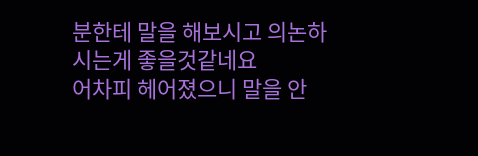분한테 말을 해보시고 의논하시는게 좋을것같네요
어차피 헤어졌으니 말을 안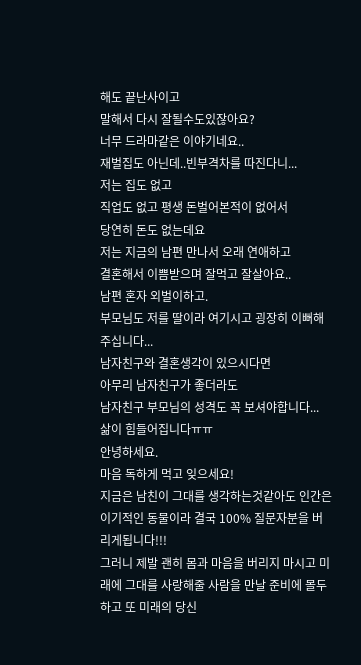해도 끝난사이고
말해서 다시 잘될수도있잖아요?
너무 드라마같은 이야기네요..
재벌집도 아닌데..빈부격차를 따진다니...
저는 집도 없고
직업도 없고 평생 돈벌어본적이 없어서
당연히 돈도 없는데요
저는 지금의 남편 만나서 오래 연애하고
결혼해서 이쁨받으며 잘먹고 잘살아요..
남편 혼자 외벌이하고.
부모님도 저를 딸이라 여기시고 굉장히 이뻐해주십니다...
남자친구와 결혼생각이 있으시다면
아무리 남자친구가 좋더라도
남자친구 부모님의 성격도 꼭 보셔야합니다...
삶이 힘들어집니다ㅠㅠ
안녕하세요.
마음 독하게 먹고 잊으세요!
지금은 남친이 그대를 생각하는것같아도 인간은 이기적인 동물이라 결국 100% 질문자분을 버리게됩니다!!!
그러니 제발 괜히 몸과 마음을 버리지 마시고 미래에 그대를 사랑해줄 사람을 만날 준비에 몰두하고 또 미래의 당신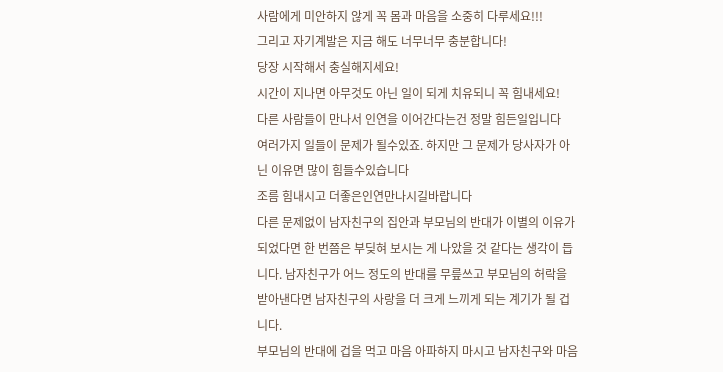사람에게 미안하지 않게 꼭 몸과 마음을 소중히 다루세요!!!
그리고 자기계발은 지금 해도 너무너무 충분합니다!
당장 시작해서 충실해지세요!
시간이 지나면 아무것도 아닌 일이 되게 치유되니 꼭 힘내세요!
다른 사람들이 만나서 인연을 이어간다는건 정말 힘든일입니다
여러가지 일들이 문제가 될수있죠. 하지만 그 문제가 당사자가 아닌 이유면 많이 힘들수있습니다
조름 힘내시고 더좋은인연만나시길바랍니다
다른 문제없이 남자친구의 집안과 부모님의 반대가 이별의 이유가 되었다면 한 번쯤은 부딪혀 보시는 게 나았을 것 같다는 생각이 듭니다. 남자친구가 어느 정도의 반대를 무릎쓰고 부모님의 허락을 받아낸다면 남자친구의 사랑을 더 크게 느끼게 되는 계기가 될 겁니다.
부모님의 반대에 겁을 먹고 마음 아파하지 마시고 남자친구와 마음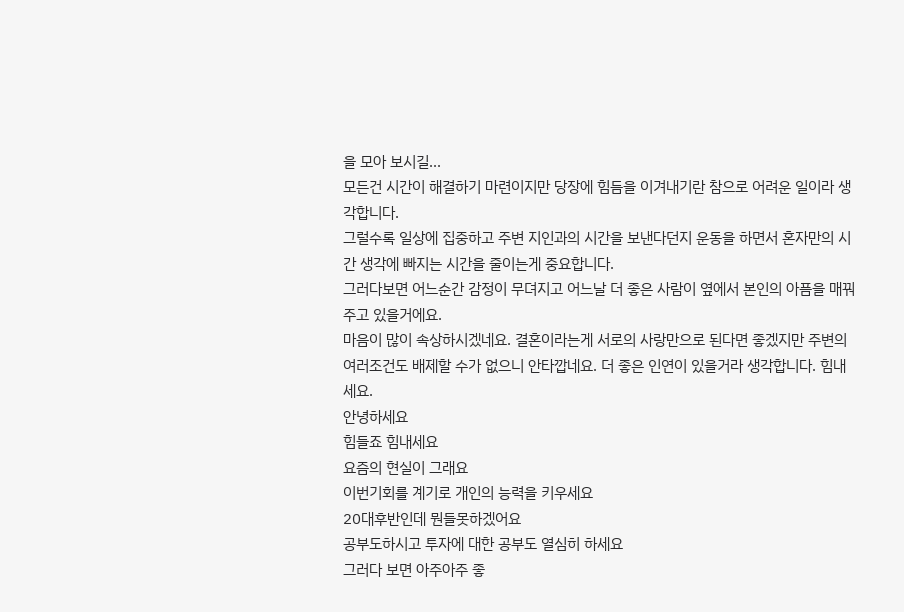을 모아 보시길...
모든건 시간이 해결하기 마련이지만 당장에 힘듬을 이겨내기란 참으로 어려운 일이라 생각합니다.
그럴수록 일상에 집중하고 주변 지인과의 시간을 보낸다던지 운동을 하면서 혼자만의 시간 생각에 빠지는 시간을 줄이는게 중요합니다.
그러다보면 어느순간 감정이 무뎌지고 어느날 더 좋은 사람이 옆에서 본인의 아픔을 매꿔주고 있을거에요.
마음이 많이 속상하시겠네요. 결혼이라는게 서로의 사랑만으로 된다면 좋겠지만 주변의 여러조건도 배제할 수가 없으니 안타깝네요. 더 좋은 인연이 있을거라 생각합니다. 힘내세요.
안녕하세요
힘들죠 힘내세요
요즘의 현실이 그래요
이번기회를 계기로 개인의 능력을 키우세요
20대후반인데 뭔들못하겠어요
공부도하시고 투자에 대한 공부도 열심히 하세요
그러다 보면 아주아주 좋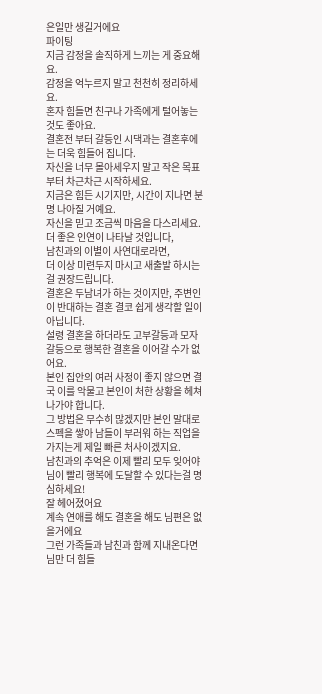은일만 생길거에요
파이팅
지금 감정을 솔직하게 느끼는 게 중요해요.
감정을 억누르지 말고 천천히 정리하세요.
혼자 힘들면 친구나 가족에게 털어놓는 것도 좋아요.
결혼전 부터 갈등인 시댁과는 결혼후에는 더욱 힘들어 집니다.
자신을 너무 몰아세우지 말고 작은 목표부터 차근차근 시작하세요.
지금은 힘든 시기지만, 시간이 지나면 분명 나아질 거예요.
자신을 믿고 조금씩 마음을 다스리세요.
더 좋은 인연이 나타날 것입니다,
남친과의 이별이 사연대로라면,
더 이상 미련두지 마시고 새출발 하시는걸 권장드립니다.
결혼은 두남녀가 하는 것이지만, 주변인이 반대하는 결혼 결코 쉽게 생각할 일이 아닙니다.
설령 결혼을 하더라도 고부갈등과 모자 갈등으로 행복한 결혼을 이어갈 수가 없어요.
본인 집안의 여러 사정이 좋지 않으면 결국 이를 악물고 본인이 처한 상황을 헤쳐나가야 합니다.
그 방법은 무수히 많겠지만 본인 말대로 스펙을 쌓아 남들이 부러워 하는 직업을 가지는게 제일 빠른 처사이겠지요.
남친과의 추억은 이제 빨리 모두 잊어야 님이 빨리 행복에 도달할 수 있다는걸 명심하세요!
잘 헤어졌어요
계속 연애를 해도 결혼을 해도 님편은 없을거에요
그런 가족들과 남친과 함께 지내온다면 님만 더 힘들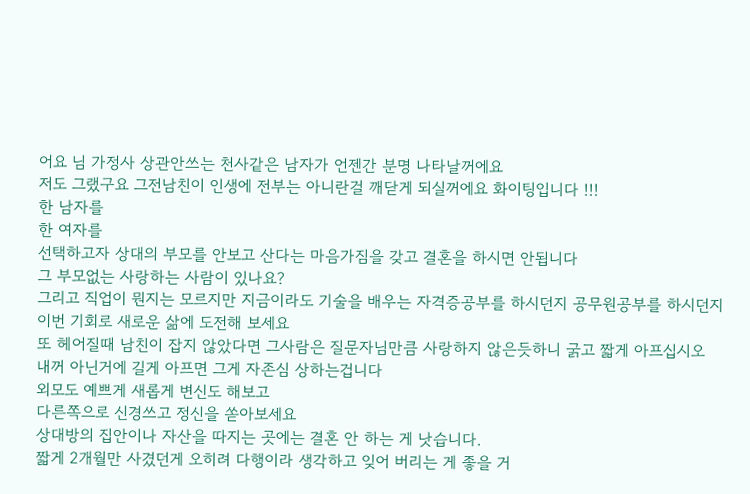어요 님 가정사 상관안쓰는 천사같은 남자가 언젠간 분명 나타날꺼에요
저도 그랬구요 그전남친이 인생에 전부는 아니란걸 깨닫게 되실꺼에요 화이팅입니다 !!!
한 남자를
한 여자를
선택하고자 상대의 부모를 안보고 산다는 마음가짐을 갖고 결혼을 하시면 안됩니다
그 부모없는 사랑하는 사람이 있나요?
그리고 직업이 뭔지는 모르지만 지금이라도 기술을 배우는 자격증공부를 하시던지 공무원공부를 하시던지
이번 기회로 새로운 삶에 도전해 보세요
또 헤어질때 남친이 잡지 않았다면 그사람은 질문자님만큼 사랑하지 않은듯하니 굵고 짧게 아프십시오
내꺼 아닌거에 길게 아프면 그게 자존심 상하는겁니다
외모도 예쁘게 새롭게 변신도 해보고
다른쪽으로 신경쓰고 정신을 쏟아보세요
상대방의 집안이나 자산을 따지는 곳에는 결혼 안 하는 게 낫습니다.
짧게 2개월만 사겼던게 오히려 다행이라 생각하고 잊어 버리는 게 좋을 거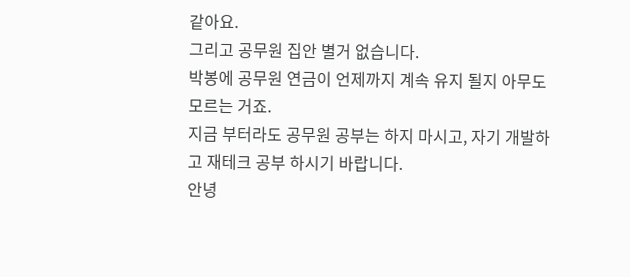같아요.
그리고 공무원 집안 별거 없습니다.
박봉에 공무원 연금이 언제까지 계속 유지 될지 아무도 모르는 거죠.
지금 부터라도 공무원 공부는 하지 마시고, 자기 개발하고 재테크 공부 하시기 바랍니다.
안녕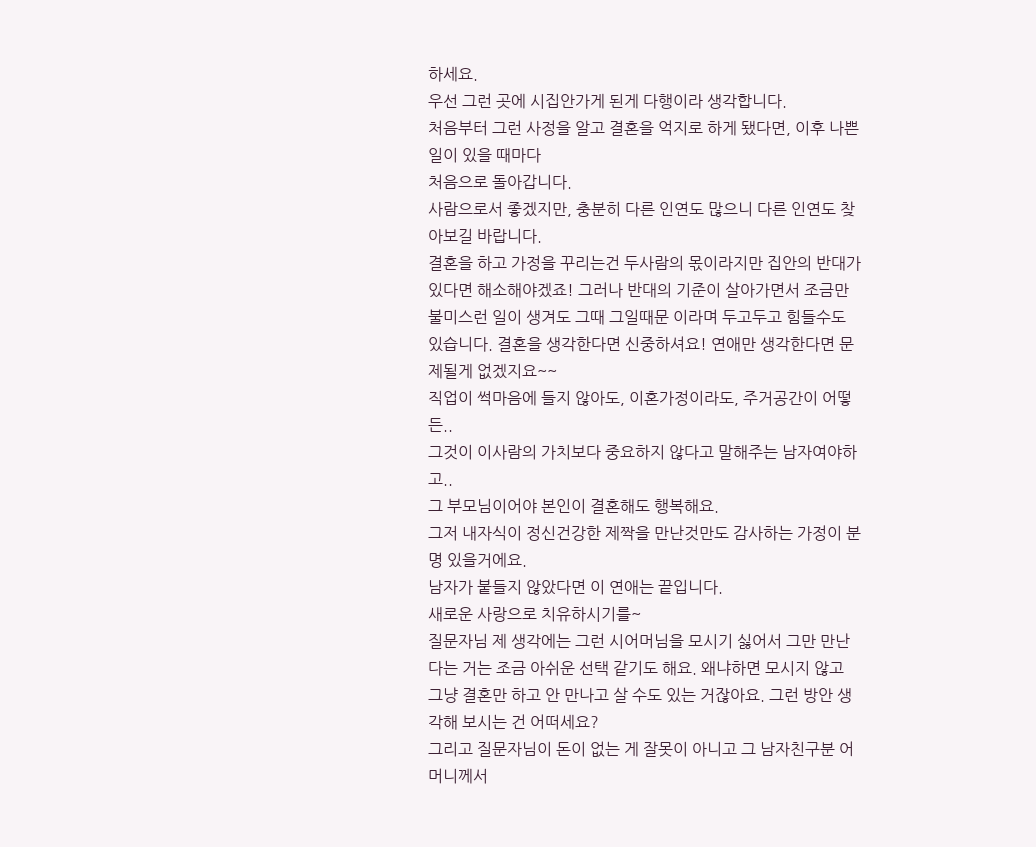하세요.
우선 그런 곳에 시집안가게 된게 다행이라 생각합니다.
처음부터 그런 사정을 알고 결혼을 억지로 하게 됐다면, 이후 나쁜일이 있을 때마다
처음으로 돌아갑니다.
사람으로서 좋겠지만, 충분히 다른 인연도 많으니 다른 인연도 찾아보길 바랍니다.
결혼을 하고 가정을 꾸리는건 두사람의 몫이라지만 집안의 반대가 있다면 해소해야겠죠! 그러나 반대의 기준이 살아가면서 조금만 불미스런 일이 생겨도 그때 그일때문 이라며 두고두고 힘들수도 있습니다. 결혼을 생각한다면 신중하셔요! 연애만 생각한다면 문제될게 없겠지요~~
직업이 썩마음에 들지 않아도, 이혼가정이라도, 주거공간이 어떻든..
그것이 이사람의 가치보다 중요하지 않다고 말해주는 남자여야하고..
그 부모님이어야 본인이 결혼해도 행복해요.
그저 내자식이 정신건강한 제짝을 만난것만도 감사하는 가정이 분명 있을거에요.
남자가 붙들지 않았다면 이 연애는 끝입니다.
새로운 사랑으로 치유하시기를~
질문자님 제 생각에는 그런 시어머님을 모시기 싫어서 그만 만난다는 거는 조금 아쉬운 선택 같기도 해요. 왜냐하면 모시지 않고 그냥 결혼만 하고 안 만나고 살 수도 있는 거잖아요. 그런 방안 생각해 보시는 건 어떠세요?
그리고 질문자님이 돈이 없는 게 잘못이 아니고 그 남자친구분 어머니께서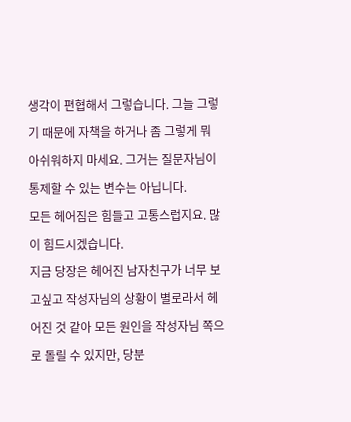생각이 편협해서 그렇습니다. 그늘 그렇기 때문에 자책을 하거나 좀 그렇게 뭐 아쉬워하지 마세요. 그거는 질문자님이 통제할 수 있는 변수는 아닙니다.
모든 헤어짐은 힘들고 고통스럽지요. 많이 힘드시겠습니다.
지금 당장은 헤어진 남자친구가 너무 보고싶고 작성자님의 상황이 별로라서 헤어진 것 같아 모든 원인을 작성자님 쪽으로 돌릴 수 있지만, 당분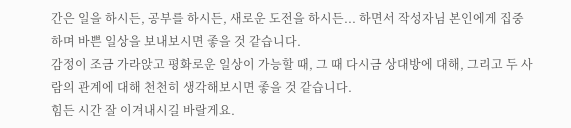간은 일을 하시든, 공부를 하시든, 새로운 도전을 하시든... 하면서 작성자님 본인에게 집중하며 바쁜 일상을 보내보시면 좋을 것 같습니다.
감정이 조금 가라앉고 평화로운 일상이 가능할 때, 그 때 다시금 상대방에 대해, 그리고 두 사람의 관계에 대해 천천히 생각해보시면 좋을 것 같습니다.
힘든 시간 잘 이겨내시길 바랄게요.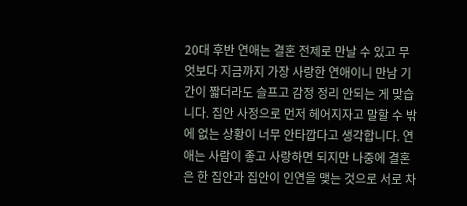20대 후반 연애는 결혼 전제로 만날 수 있고 무엇보다 지금까지 가장 사랑한 연애이니 만남 기간이 짧더라도 슬프고 감정 정리 안되는 게 맞습니다. 집안 사정으로 먼저 헤어지자고 말할 수 밖에 없는 상황이 너무 안타깝다고 생각합니다. 연애는 사람이 좋고 사랑하면 되지만 나중에 결혼은 한 집안과 집안이 인연을 맺는 것으로 서로 차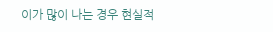이가 많이 나는 경우 현실적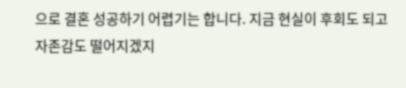으로 결혼 성공하기 어렵기는 합니다. 지금 현실이 후회도 되고 자존감도 떨어지겠지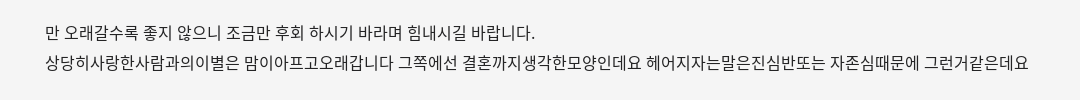만 오래갈수록 좋지 않으니 조금만 후회 하시기 바라며 힘내시길 바랍니다.
상당히사랑한사람과의이별은 맘이아프고오래갑니다 그쪽에선 결혼까지생각한모양인데요 헤어지자는말은진심반또는 자존심때문에 그런거같은데요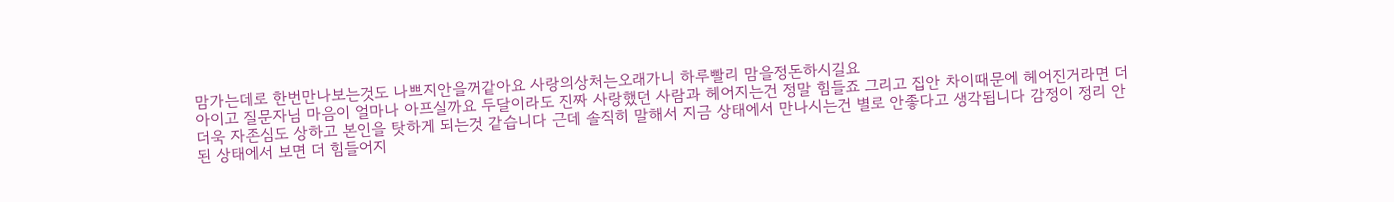맘가는데로 한번만나보는것도 나쁘지안을꺼같아요 사랑의상처는오래가니 하루빨리 맘을정돈하시길요
아이고 질문자님 마음이 얼마나 아프실까요 두달이라도 진짜 사랑했던 사람과 헤어지는건 정말 힘들죠 그리고 집안 차이때문에 헤어진거라면 더더욱 자존심도 상하고 본인을 탓하게 되는것 같습니다 근데 솔직히 말해서 지금 상태에서 만나시는건 별로 안좋다고 생각됩니다 감정이 정리 안된 상태에서 보면 더 힘들어지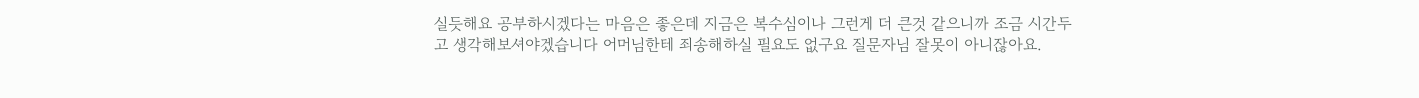실듯해요 공부하시겠다는 마음은 좋은데 지금은 복수심이나 그런게 더 큰것 같으니까 조금 시간두고 생각해보셔야겠습니다 어머님한테 죄송해하실 필요도 없구요 질문자님 잘못이 아니잖아요.